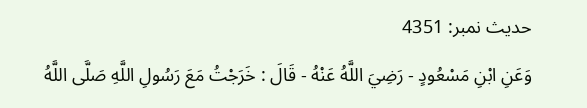حدیث نمبر: 4351
وَعَنِ ابْنِ مَسْعُودٍ - رَضِيَ اللَّهُ عَنْهُ - قَالَ : خَرَجْتُ مَعَ رَسُولِ اللَّهِ صَلَّى اللَّهُ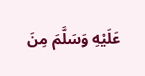عَلَيْهِ وَسَلَّمَ مِنَ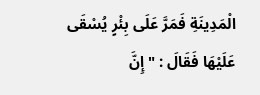الْمَدِينَةِ فَمَرَّ عَلَى بِئْرٍ يُسْقَى عَلَيْهَا فَقَالَ : " إِنَّ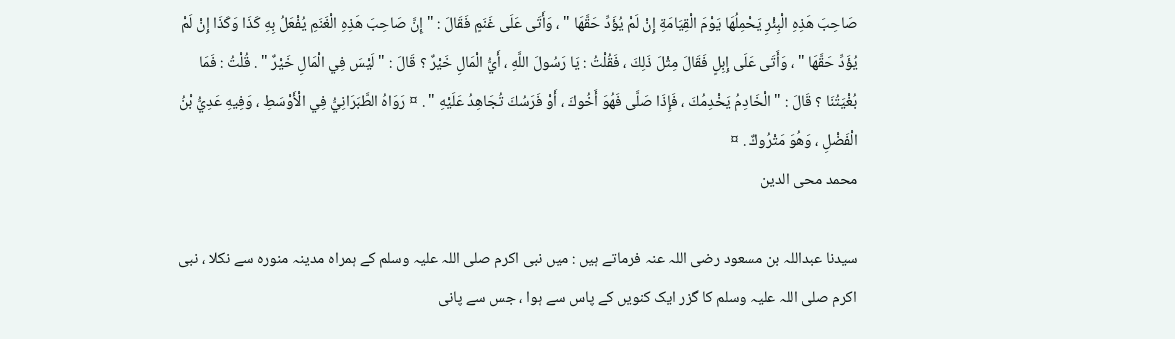صَاحِبَ هَذِهِ الْبِئْرِ يَحْمِلُهَا يَوْمَ الْقِيَامَةِ إِنْ لَمْ يُؤَدِّ حَقَّهَا " ، وَأَتَى عَلَى غَنَمٍ فَقَالَ : " إِنَّ صَاحِبَ هَذِهِ الْغَنَمِ يُفْعَلُ بِهِ كَذَا وَكَذَا إِنْ لَمْ يُؤَدِّ حَقَّهَا " ، وَأَتَى عَلَى إِبِلٍ فَقَالَ مِثْلَ ذَلِكَ ، فَقُلْتُ : يَا رَسُولَ اللَّهِ ، أَيُّ الْمَالِ خَيْرٌ ؟ قَالَ : " لَيْسَ فِي الْمَالِ خَيْرٌ " . قُلْتُ : فَمَا بُغْيَتُنَا ؟ قَالَ : " الْخَادِمُ يَخْدِمُكَ ، فَإِذَا صَلَّى فَهُوَ أَخُوكَ ، أَوْ فَرَسُكَ تُجَاهِدُ عَلَيْهِ " . ¤ رَوَاهُ الطَّبَرَانِيُّ فِي الْأَوْسَطِ ، وَفِيهِ عَدِيُّ بْنُ الْفَضْلِ ، وَهُوَ مَتْرُوكٌ . ¤
محمد محی الدین

سیدنا عبداللہ بن مسعود رضی اللہ عنہ فرماتے ہیں : میں نبی اکرم صلی اللہ علیہ وسلم کے ہمراہ مدینہ منورہ سے نکلا ، نبی اکرم صلی اللہ علیہ وسلم کا گزر ایک کنویں کے پاس سے ہوا ، جس سے پانی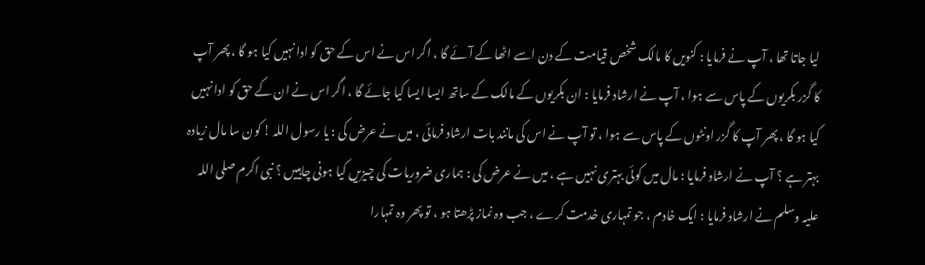لیا جاتا تھا ، آپ نے فرمایا : کنویں کا مالک شخص قیامت کے دن اسے اٹھا کے آئے گا ، اگر اس نے اس کے حق کو ادا نہیں کیا ہو گا ، پھر آپ کا گزر بکریوں کے پاس سے ہوا ، آپ نے ارشاد فرمایا : ان بکریوں کے مالک کے ساتھ ایسا ایسا کیا جائے گا ، اگر اس نے ان کے حق کو ادا نہیں کیا ہو گا ، پھر آپ کا گزر اونٹوں کے پاس سے ہوا ، تو آپ نے اس کی مانند بات ارشاد فرمائی ، میں نے عرض کی : یا رسول اللہ ! کون سا مال زیادہ بہتر ہے ؟ آپ نے ارشاد فرمایا : مال میں کوئی بہتری نہیں ہے ، میں نے عرض کی : ہماری ضروریات کی چیزیں کیا ہونی چاہییں ؟ نبی اکرم صلی اللہ علیہ وسلم نے ارشاد فرمایا : ایک خادم ، جو تمہاری خدمت کرے ، جب وہ نماز پڑھتا ہو ، تو پھر وہ تمہارا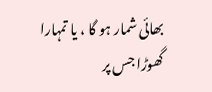بھائی شمار ہو گا ، یا تمہارا گھوڑا جس پر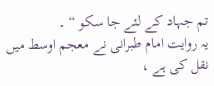تم جہاد کے لئے جا سکو “ ۔
یہ روایت امام طبرانی نے معجم اوسط میں نقل کی ہے ،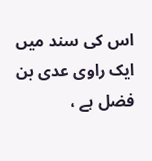اس کی سند میں ایک راوی عدی بن فضل ہے ،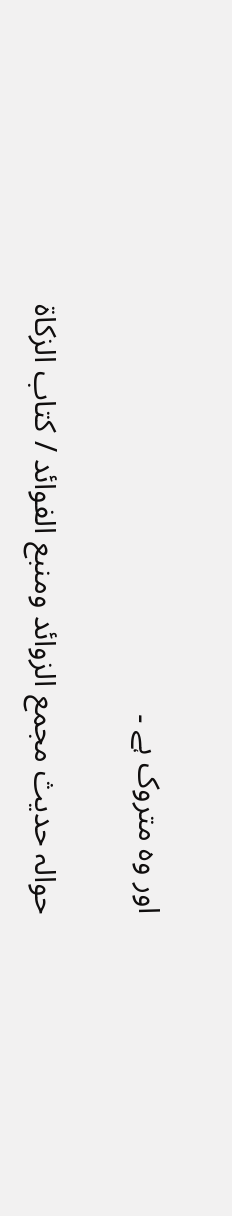اور وہ متروک ہے ۔

حوالہ حدیث مجمع الزوائد ومنبع الفوائد / كتاب الزكاة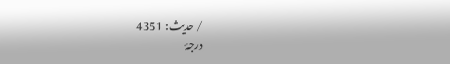/ حدیث: 4351
درجۂ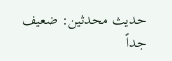حدیث محدثین: ضعیف جداً